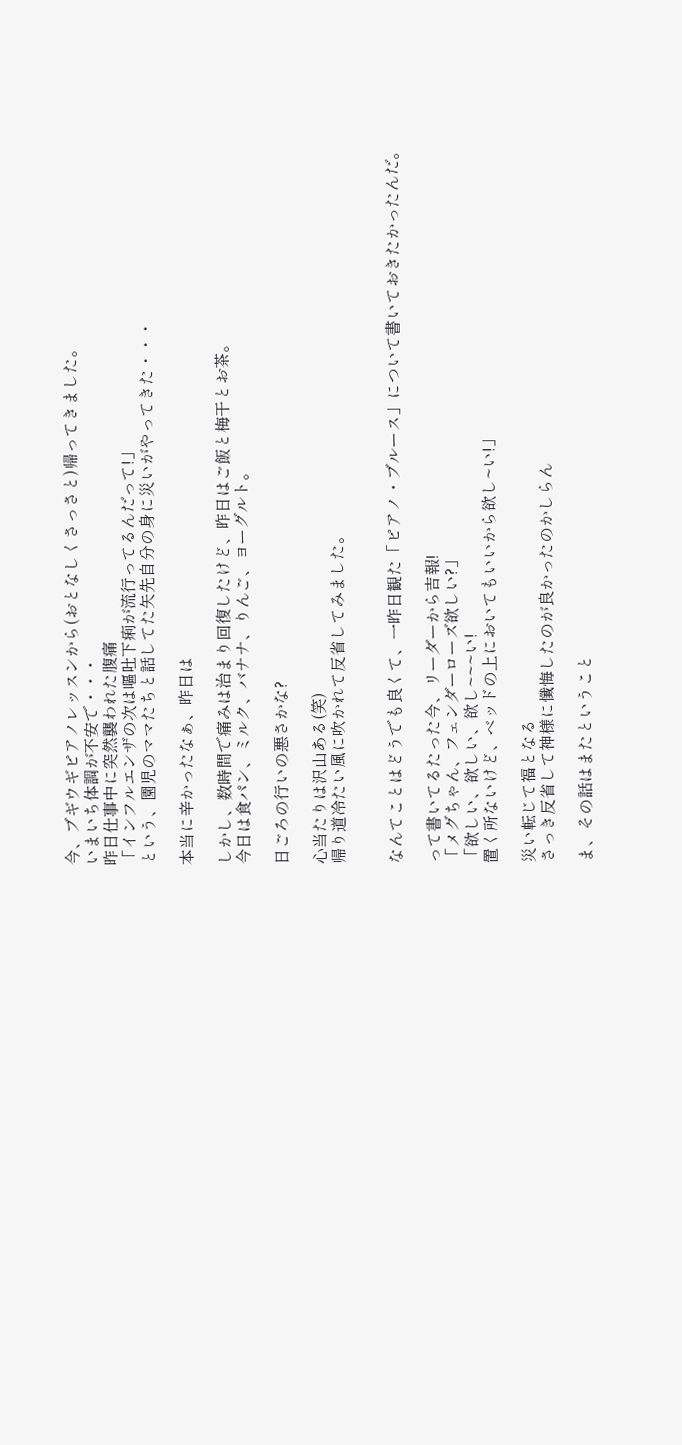今、ブギウギピアノレッスンから(おとなしくさっさと)帰ってきました。
いまいち体調が不安で・・・
昨日仕事中に突然襲われた腹痛
「インフルエンザの次は嘔吐下痢が流行ってるんだって!」
という、園児のママたちと話してた矢先自分の身に災いがやってきた・・・

本当に辛かったなぁ、昨日は

しかし、数時間で痛みは治まり回復したけど、昨日はご飯と梅干とお茶。
今日は食パン、ミルク、バナナ、りんご、ヨーグルト。

日ごろの行いの悪さかな?

心当たりは沢山ある(笑)
帰り道冷たい風に吹かれて反省してみました。


なんてことはどうでも良くて、一昨日観た「ピアノ・ブルース」について書いておきたかったんだ。

って書いてるたった今、リーダーから吉報!
「メグちゃん、フェンダーローズ欲しい?」
「欲しい、欲しい、欲し~~~い!
置く所ないけど、ベッドの上においてもいいから欲し~い!」

災い転じて福となる
さっき反省して神様に懺悔したのが良かったのかしらん

ま、その話はまたということ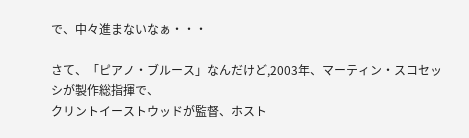で、中々進まないなぁ・・・

さて、「ピアノ・ブルース」なんだけど,2003年、マーティン・スコセッシが製作総指揮で、
クリントイーストウッドが監督、ホスト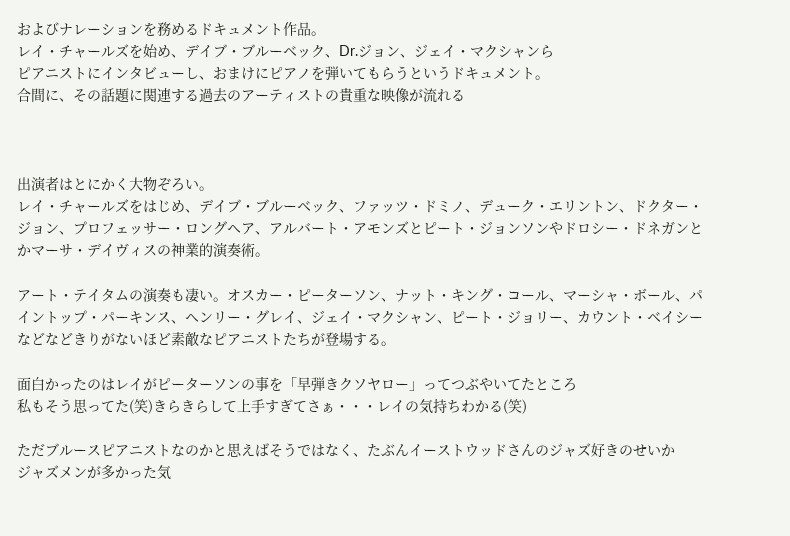およびナレーションを務めるドキュメント作品。
レイ・チャールズを始め、デイブ・ブルーベック、Dr.ジョン、ジェイ・マクシャンら
ピアニストにインタビューし、おまけにピアノを弾いてもらうというドキュメント。
合間に、その話題に関連する過去のアーティストの貴重な映像が流れる



出演者はとにかく大物ぞろい。
レイ・チャールズをはじめ、デイブ・ブルーベック、ファッツ・ドミノ、デューク・エリントン、ドクター・ジョン、プロフェッサー・ロングヘア、アルバート・アモンズとピート・ジョンソンやドロシー・ドネガンとかマーサ・デイヴィスの神業的演奏術。

アート・テイタムの演奏も凄い。オスカー・ピーターソン、ナット・キング・コール、マーシャ・ボール、パイントップ・パーキンス、ヘンリー・グレイ、ジェイ・マクシャン、ピート・ジョリー、カウント・ベイシーなどなどきりがないほど素敵なピアニストたちが登場する。

面白かったのはレイがピーターソンの事を「早弾きクソヤロー」ってつぶやいてたところ
私もそう思ってた(笑)きらきらして上手すぎてさぁ・・・レイの気持ちわかる(笑)

ただブルースピアニストなのかと思えばそうではなく、たぶんイーストウッドさんのジャズ好きのせいか
ジャズメンが多かった気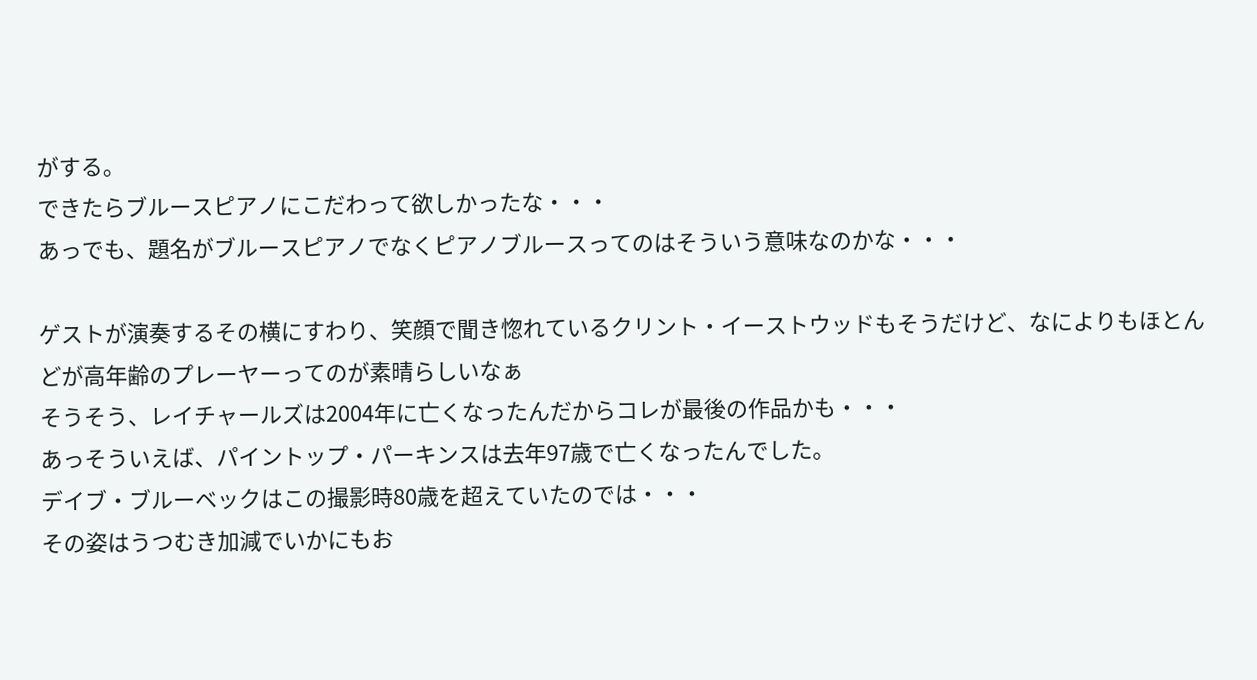がする。
できたらブルースピアノにこだわって欲しかったな・・・
あっでも、題名がブルースピアノでなくピアノブルースってのはそういう意味なのかな・・・

ゲストが演奏するその横にすわり、笑顔で聞き惚れているクリント・イーストウッドもそうだけど、なによりもほとんどが高年齢のプレーヤーってのが素晴らしいなぁ
そうそう、レイチャールズは2004年に亡くなったんだからコレが最後の作品かも・・・
あっそういえば、パイントップ・パーキンスは去年97歳で亡くなったんでした。
デイブ・ブルーベックはこの撮影時80歳を超えていたのでは・・・
その姿はうつむき加減でいかにもお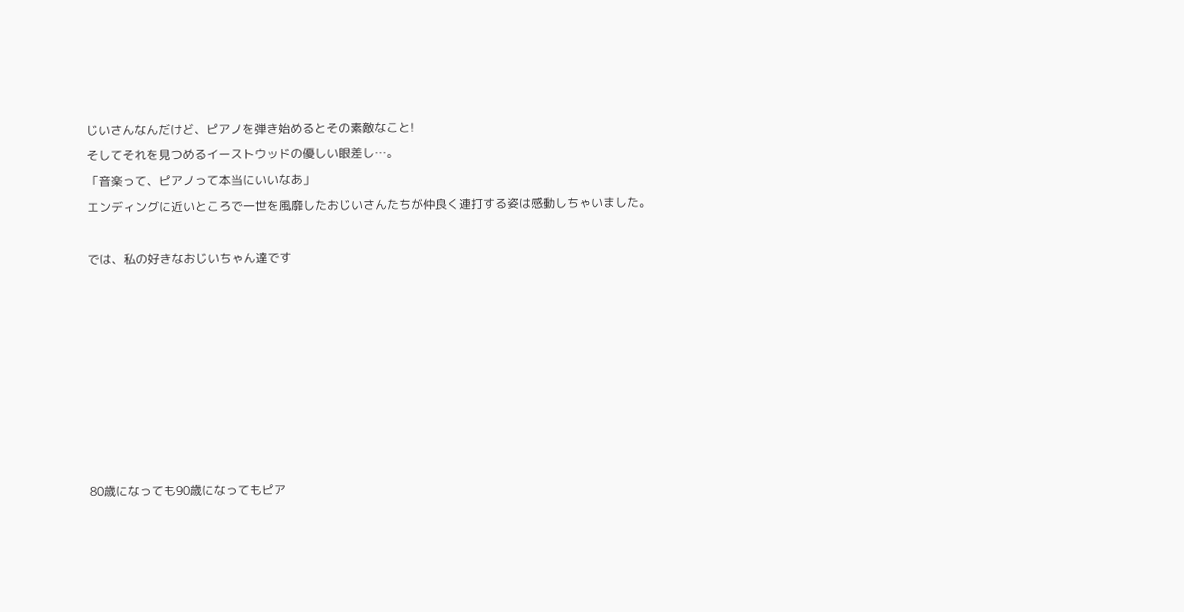じいさんなんだけど、ピアノを弾き始めるとその素敵なこと!
そしてそれを見つめるイーストウッドの優しい眼差し…。
「音楽って、ピアノって本当にいいなあ」
エンディングに近いところで一世を風靡したおじいさんたちが仲良く連打する姿は感動しちゃいました。

では、私の好きなおじいちゃん達です








80歳になっても90歳になってもピア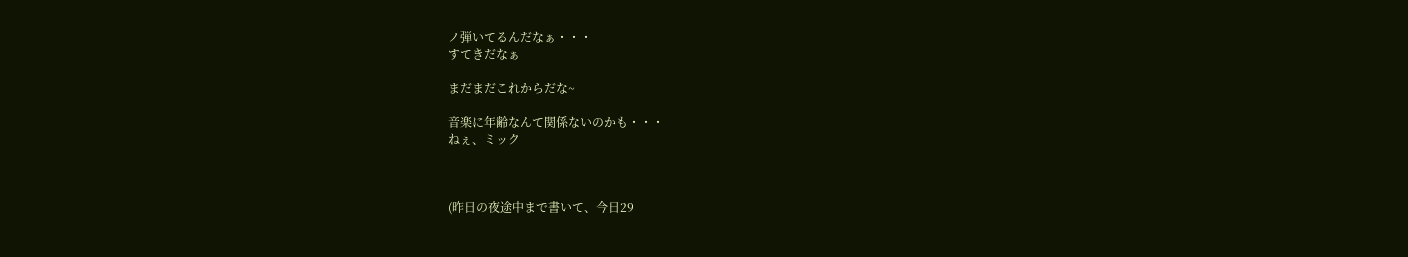ノ弾いてるんだなぁ・・・
すてきだなぁ

まだまだこれからだな~

音楽に年齢なんて関係ないのかも・・・
ねぇ、ミック



(昨日の夜途中まで書いて、今日29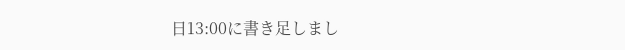日13:00に書き足しまし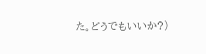た。どうでもいいか?)